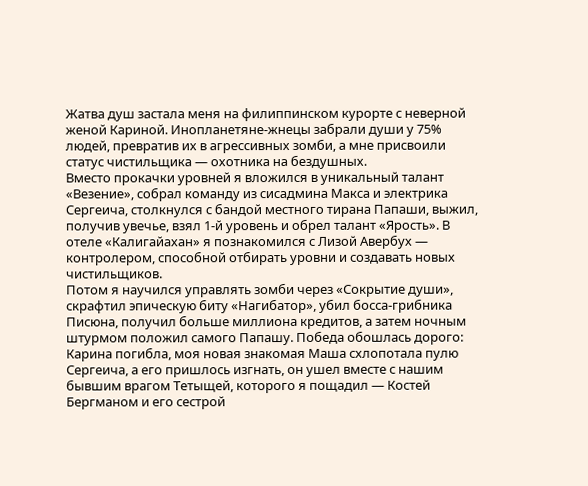Жатва душ застала меня на филиппинском курорте с неверной женой Кариной. Инопланетяне-жнецы забрали души у 75% людей, превратив их в агрессивных зомби, а мне присвоили статус чистильщика — охотника на бездушных.
Вместо прокачки уровней я вложился в уникальный талант «Везение», собрал команду из сисадмина Макса и электрика Сергеича, столкнулся с бандой местного тирана Папаши, выжил, получив увечье, взял 1-й уровень и обрел талант «Ярость». В отеле «Калигайахан» я познакомился с Лизой Авербух — контролером, способной отбирать уровни и создавать новых чистильщиков.
Потом я научился управлять зомби через «Сокрытие души», скрафтил эпическую биту «Нагибатор», убил босса-грибника Писюна, получил больше миллиона кредитов, а затем ночным штурмом положил самого Папашу. Победа обошлась дорого: Карина погибла, моя новая знакомая Маша схлопотала пулю Сергеича, а его пришлось изгнать, он ушел вместе с нашим бывшим врагом Тетыщей, которого я пощадил — Костей Бергманом и его сестрой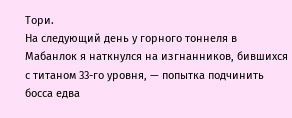Тори.
На следующий день у горного тоннеля в Мабанлок я наткнулся на изгнанников, бившихся с титаном 33-го уровня, — попытка подчинить босса едва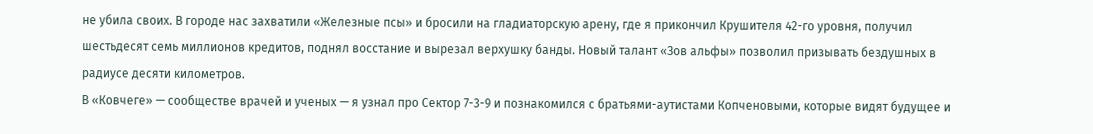не убила своих. В городе нас захватили «Железные псы» и бросили на гладиаторскую арену, где я прикончил Крушителя 42-го уровня, получил шестьдесят семь миллионов кредитов, поднял восстание и вырезал верхушку банды. Новый талант «Зов альфы» позволил призывать бездушных в радиусе десяти километров.
В «Ковчеге» — сообществе врачей и ученых — я узнал про Сектор 7-3-9 и познакомился с братьями-аутистами Копченовыми, которые видят будущее и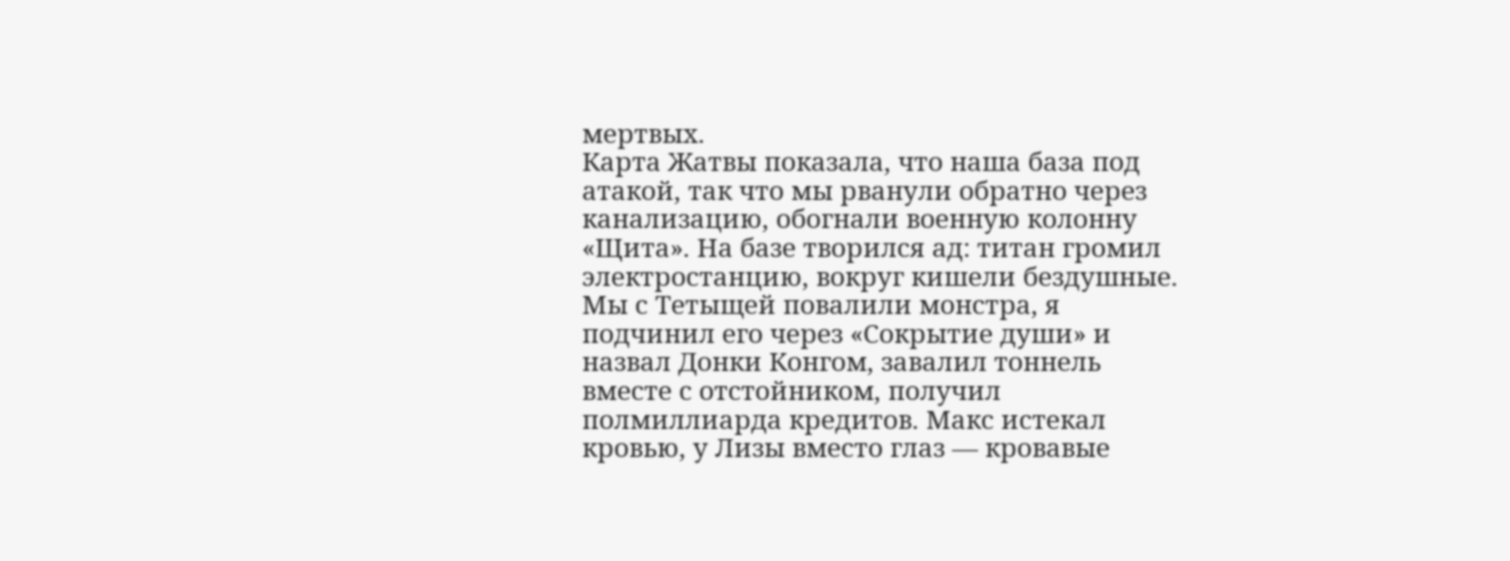мертвых.
Карта Жатвы показала, что наша база под атакой, так что мы рванули обратно через канализацию, обогнали военную колонну «Щита». На базе творился ад: титан громил электростанцию, вокруг кишели бездушные. Мы с Тетыщей повалили монстра, я подчинил его через «Сокрытие души» и назвал Донки Конгом, завалил тоннель вместе с отстойником, получил полмиллиарда кредитов. Макс истекал кровью, у Лизы вместо глаз — кровавые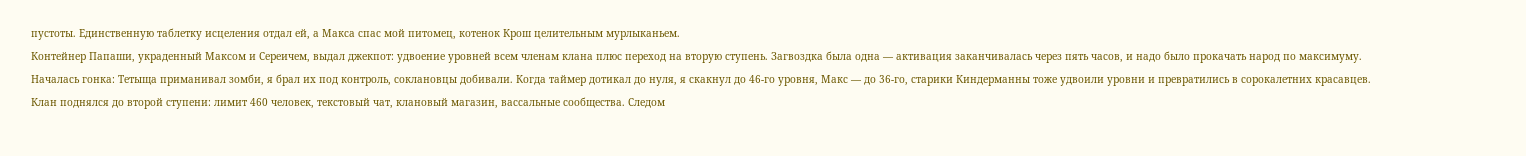пустоты. Единственную таблетку исцеления отдал ей, а Макса спас мой питомец, котенок Крош целительным мурлыканьем.
Контейнер Папаши, украденный Максом и Сереичем, выдал джекпот: удвоение уровней всем членам клана плюс переход на вторую ступень. Загвоздка была одна — активация заканчивалась через пять часов, и надо было прокачать народ по максимуму.
Началась гонка: Тетыща приманивал зомби, я брал их под контроль, соклановцы добивали. Когда таймер дотикал до нуля, я скакнул до 46-го уровня, Макс — до 36-го, старики Киндерманны тоже удвоили уровни и превратились в сорокалетних красавцев.
Клан поднялся до второй ступени: лимит 460 человек, текстовый чат, клановый магазин, вассальные сообщества. Следом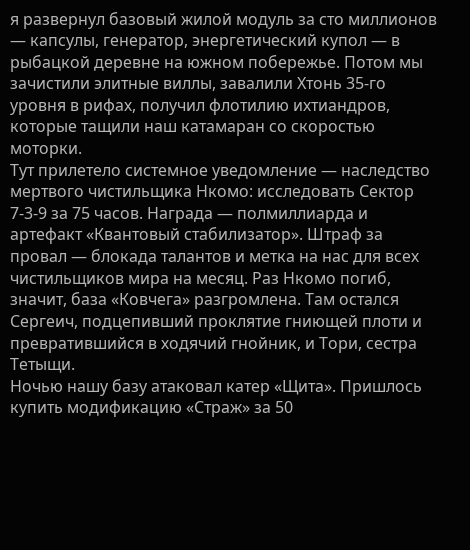я развернул базовый жилой модуль за сто миллионов — капсулы, генератор, энергетический купол — в рыбацкой деревне на южном побережье. Потом мы зачистили элитные виллы, завалили Хтонь 35-го уровня в рифах, получил флотилию ихтиандров, которые тащили наш катамаран со скоростью моторки.
Тут прилетело системное уведомление — наследство мертвого чистильщика Нкомо: исследовать Сектор 7-3-9 за 75 часов. Награда — полмиллиарда и артефакт «Квантовый стабилизатор». Штраф за провал — блокада талантов и метка на нас для всех чистильщиков мира на месяц. Раз Нкомо погиб, значит, база «Ковчега» разгромлена. Там остался Сергеич, подцепивший проклятие гниющей плоти и превратившийся в ходячий гнойник, и Тори, сестра Тетыщи.
Ночью нашу базу атаковал катер «Щита». Пришлось купить модификацию «Страж» за 50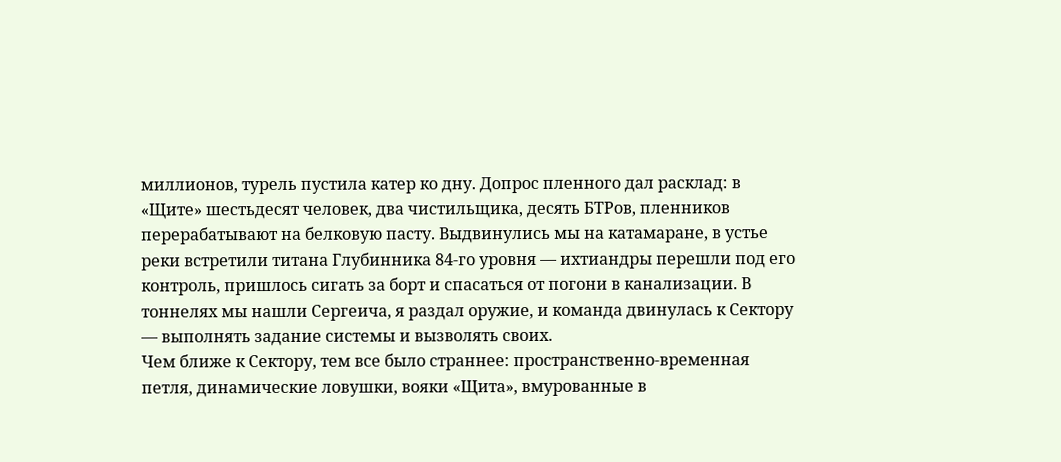миллионов, турель пустила катер ко дну. Допрос пленного дал расклад: в «Щите» шестьдесят человек, два чистильщика, десять БТРов, пленников перерабатывают на белковую пасту. Выдвинулись мы на катамаране, в устье реки встретили титана Глубинника 84-го уровня — ихтиандры перешли под его контроль, пришлось сигать за борт и спасаться от погони в канализации. В тоннелях мы нашли Сергеича, я раздал оружие, и команда двинулась к Сектору — выполнять задание системы и вызволять своих.
Чем ближе к Сектору, тем все было страннее: пространственно-временная петля, динамические ловушки, вояки «Щита», вмурованные в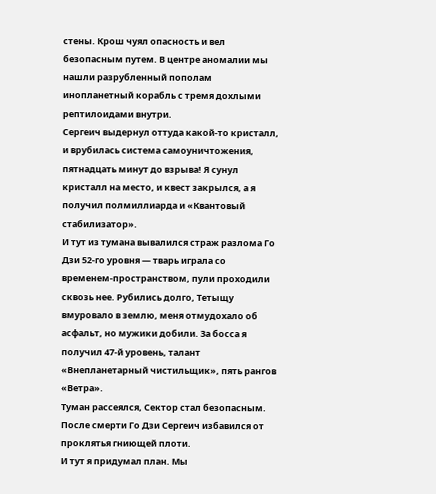стены. Крош чуял опасность и вел безопасным путем. В центре аномалии мы нашли разрубленный пополам инопланетный корабль с тремя дохлыми рептилоидами внутри.
Сергеич выдернул оттуда какой-то кристалл, и врубилась система самоуничтожения, пятнадцать минут до взрыва! Я сунул кристалл на место, и квест закрылся, а я получил полмиллиарда и «Квантовый стабилизатор».
И тут из тумана вывалился страж разлома Го Дзи 52-го уровня — тварь играла со временем-пространством, пули проходили сквозь нее. Рубились долго, Тетыщу вмуровало в землю, меня отмудохало об асфальт, но мужики добили. За босса я получил 47-й уровень, талант «Внепланетарный чистильщик», пять рангов «Ветра».
Туман рассеялся, Сектор стал безопасным. После смерти Го Дзи Сергеич избавился от проклятья гниющей плоти.
И тут я придумал план. Мы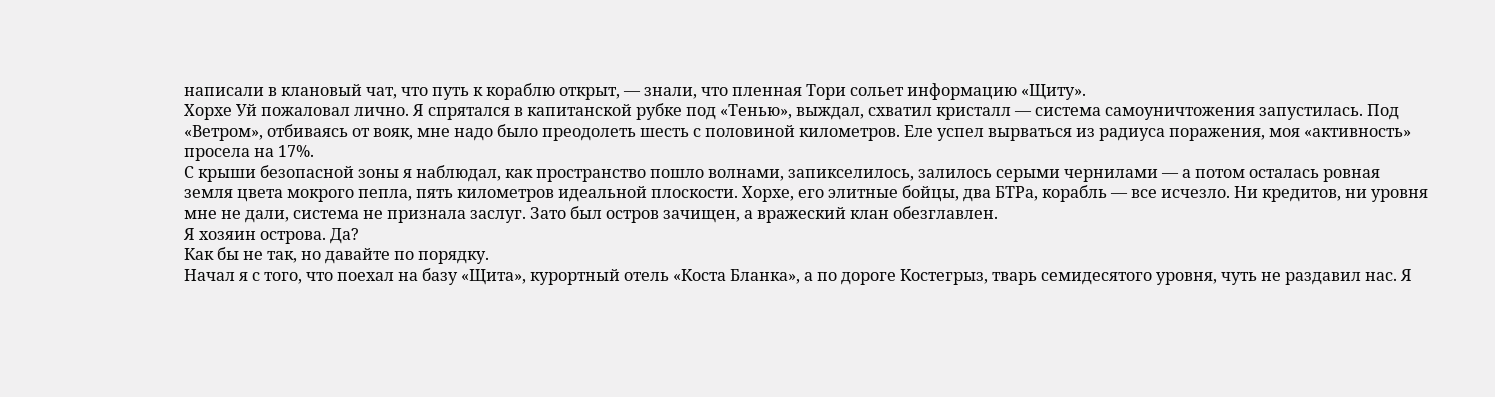написали в клановый чат, что путь к кораблю открыт, — знали, что пленная Тори сольет информацию «Щиту».
Хорхе Уй пожаловал лично. Я спрятался в капитанской рубке под «Тенью», выждал, схватил кристалл — система самоуничтожения запустилась. Под «Ветром», отбиваясь от вояк, мне надо было преодолеть шесть с половиной километров. Еле успел вырваться из радиуса поражения, моя «активность» просела на 17%.
С крыши безопасной зоны я наблюдал, как пространство пошло волнами, запикселилось, залилось серыми чернилами — а потом осталась ровная земля цвета мокрого пепла, пять километров идеальной плоскости. Хорхе, его элитные бойцы, два БТРа, корабль — все исчезло. Ни кредитов, ни уровня мне не дали, система не признала заслуг. Зато был остров зачищен, а вражеский клан обезглавлен.
Я хозяин острова. Да?
Как бы не так, но давайте по порядку.
Начал я с того, что поехал на базу «Щита», курортный отель «Коста Бланка», а по дороге Костегрыз, тварь семидесятого уровня, чуть не раздавил нас. Я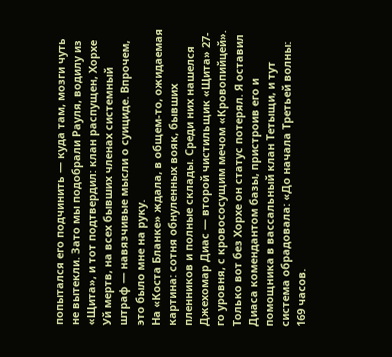попытался его подчинить — куда там, мозги чуть не вытекли. Зато мы подобрали Рауля, водилу из «Щита», и тот подтвердил: клан распущен, Хорхе Уй мертв, на всех бывших членах системный штраф — навязчивые мысли о суициде. Впрочем, это было мне на руку.
На «Коста Бланке» ждала, в общем-то, ожидаемая картина: сотня обнуленных вояк, бывших пленников и полные склады. Среди них нашелся Джехомар Диас — второй чистильщик «Щита» 27-го уровня, с кровососущим мечом «Кровопийцей». Только вот без Хорхе он статус потерял. Я оставил Диаса комендантом базы, пристроив его и помощника в вассальный клан Тетыщи, и тут система обрадовала: «До начала Третьей волны: 169 часов.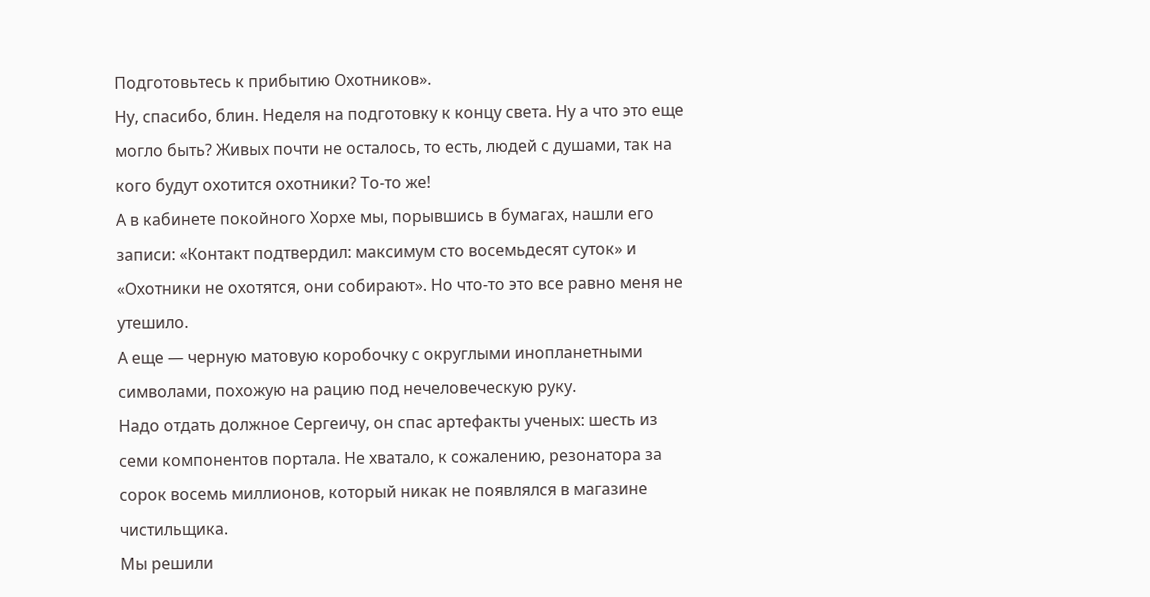Подготовьтесь к прибытию Охотников».
Ну, спасибо, блин. Неделя на подготовку к концу света. Ну а что это еще могло быть? Живых почти не осталось, то есть, людей с душами, так на кого будут охотится охотники? То-то же!
А в кабинете покойного Хорхе мы, порывшись в бумагах, нашли его записи: «Контакт подтвердил: максимум сто восемьдесят суток» и «Охотники не охотятся, они собирают». Но что-то это все равно меня не утешило.
А еще — черную матовую коробочку с округлыми инопланетными символами, похожую на рацию под нечеловеческую руку.
Надо отдать должное Сергеичу, он спас артефакты ученых: шесть из семи компонентов портала. Не хватало, к сожалению, резонатора за сорок восемь миллионов, который никак не появлялся в магазине чистильщика.
Мы решили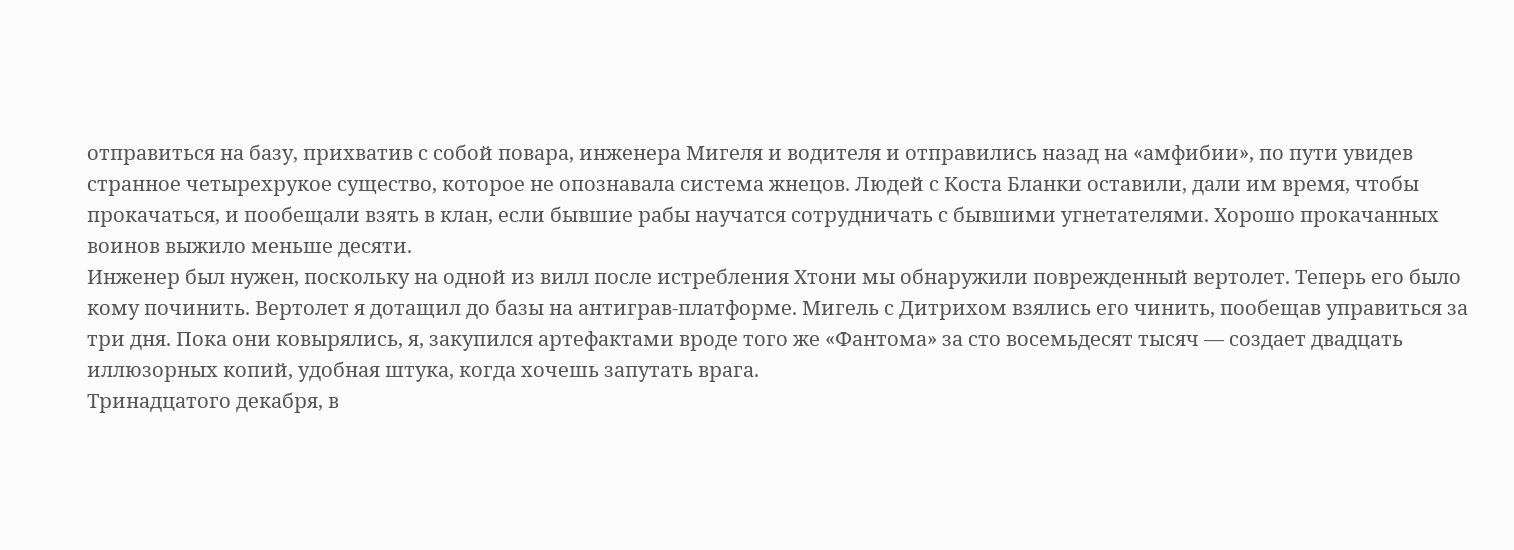отправиться на базу, прихватив с собой повара, инженера Мигеля и водителя и отправились назад на «амфибии», по пути увидев странное четырехрукое существо, которое не опознавала система жнецов. Людей с Коста Бланки оставили, дали им время, чтобы прокачаться, и пообещали взять в клан, если бывшие рабы научатся сотрудничать с бывшими угнетателями. Хорошо прокачанных воинов выжило меньше десяти.
Инженер был нужен, поскольку на одной из вилл после истребления Хтони мы обнаружили поврежденный вертолет. Теперь его было кому починить. Вертолет я дотащил до базы на антиграв-платформе. Мигель с Дитрихом взялись его чинить, пообещав управиться за три дня. Пока они ковырялись, я, закупился артефактами вроде того же «Фантома» за сто восемьдесят тысяч — создает двадцать иллюзорных копий, удобная штука, когда хочешь запутать врага.
Тринадцатого декабря, в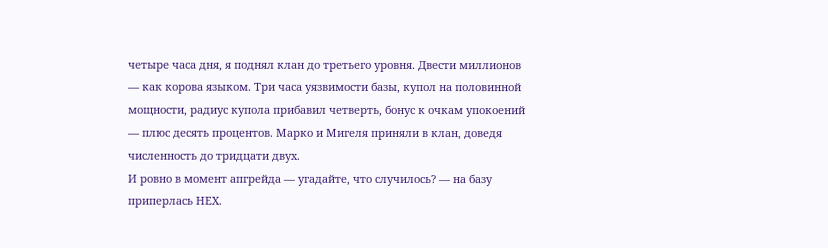четыре часа дня, я поднял клан до третьего уровня. Двести миллионов — как корова языком. Три часа уязвимости базы, купол на половинной мощности, радиус купола прибавил четверть, бонус к очкам упокоений — плюс десять процентов. Марко и Мигеля приняли в клан, доведя численность до тридцати двух.
И ровно в момент апгрейда — угадайте, что случилось? — на базу приперлась НЕХ.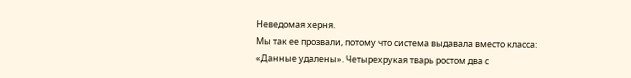Неведомая херня.
Мы так ее прозвали, потому что система выдавала вместо класса: «Данные удалены». Четырехрукая тварь ростом два с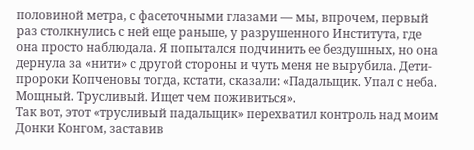половиной метра, с фасеточными глазами — мы, впрочем, первый раз столкнулись с ней еще раньше, у разрушенного Института, где она просто наблюдала. Я попытался подчинить ее бездушных, но она дернула за «нити» с другой стороны и чуть меня не вырубила. Дети-пророки Копченовы тогда, кстати, сказали: «Падальщик. Упал с неба. Мощный. Трусливый. Ищет чем поживиться».
Так вот, этот «трусливый падальщик» перехватил контроль над моим Донки Конгом, заставив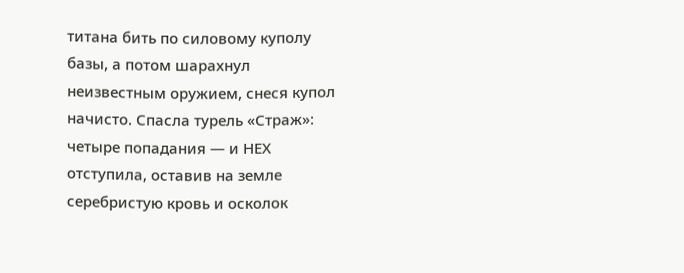титана бить по силовому куполу базы, а потом шарахнул неизвестным оружием, снеся купол начисто. Спасла турель «Страж»: четыре попадания — и НЕХ отступила, оставив на земле серебристую кровь и осколок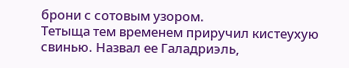брони с сотовым узором.
Тетыща тем временем приручил кистеухую свинью. Назвал ее Галадриэль,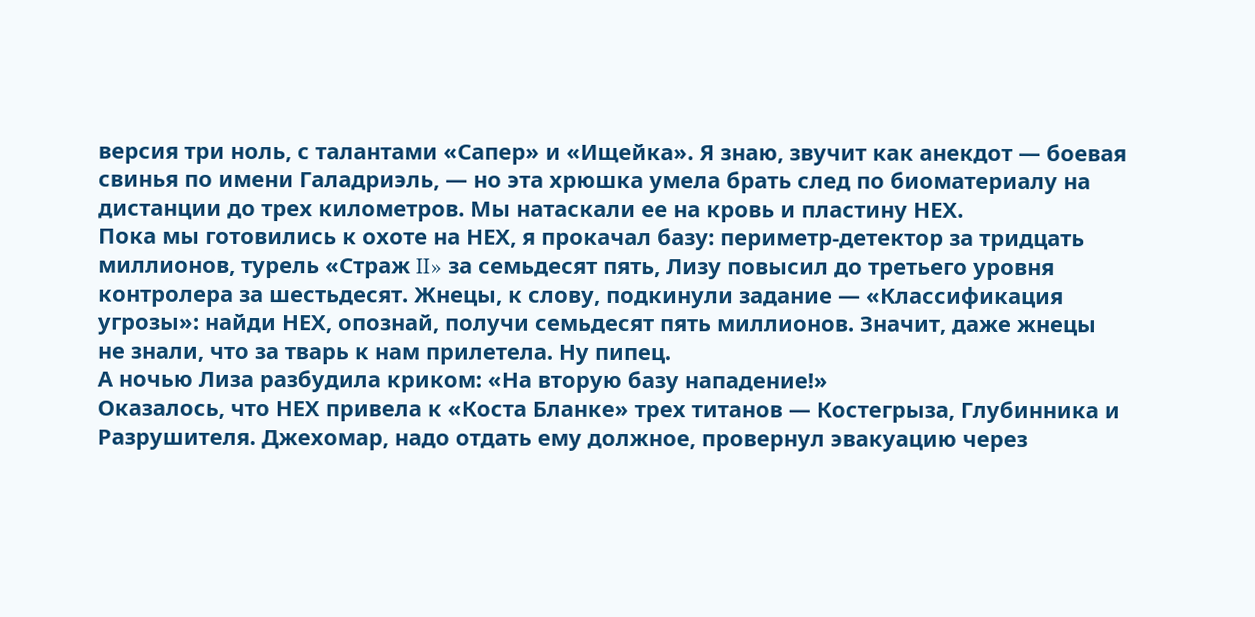версия три ноль, с талантами «Сапер» и «Ищейка». Я знаю, звучит как анекдот — боевая свинья по имени Галадриэль, — но эта хрюшка умела брать след по биоматериалу на дистанции до трех километров. Мы натаскали ее на кровь и пластину НЕХ.
Пока мы готовились к охоте на НЕХ, я прокачал базу: периметр-детектор за тридцать миллионов, турель «Страж II» за семьдесят пять, Лизу повысил до третьего уровня контролера за шестьдесят. Жнецы, к слову, подкинули задание — «Классификация угрозы»: найди НЕХ, опознай, получи семьдесят пять миллионов. Значит, даже жнецы не знали, что за тварь к нам прилетела. Ну пипец.
А ночью Лиза разбудила криком: «На вторую базу нападение!»
Оказалось, что НЕХ привела к «Коста Бланке» трех титанов — Костегрыза, Глубинника и Разрушителя. Джехомар, надо отдать ему должное, провернул эвакуацию через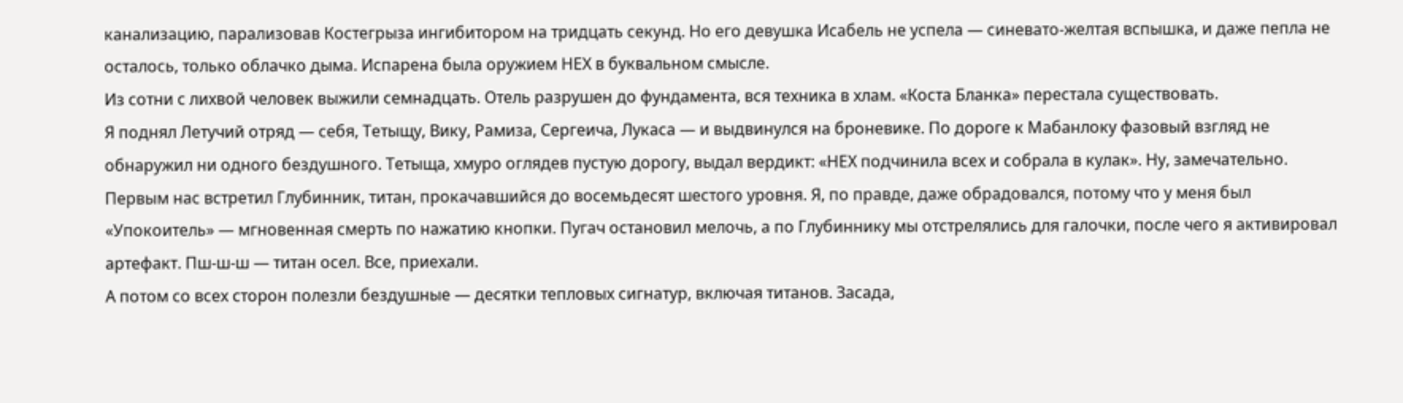канализацию, парализовав Костегрыза ингибитором на тридцать секунд. Но его девушка Исабель не успела — синевато-желтая вспышка, и даже пепла не осталось, только облачко дыма. Испарена была оружием НЕХ в буквальном смысле.
Из сотни с лихвой человек выжили семнадцать. Отель разрушен до фундамента, вся техника в хлам. «Коста Бланка» перестала существовать.
Я поднял Летучий отряд — себя, Тетыщу, Вику, Рамиза, Сергеича, Лукаса — и выдвинулся на броневике. По дороге к Мабанлоку фазовый взгляд не обнаружил ни одного бездушного. Тетыща, хмуро оглядев пустую дорогу, выдал вердикт: «НЕХ подчинила всех и собрала в кулак». Ну, замечательно.
Первым нас встретил Глубинник, титан, прокачавшийся до восемьдесят шестого уровня. Я, по правде, даже обрадовался, потому что у меня был «Упокоитель» — мгновенная смерть по нажатию кнопки. Пугач остановил мелочь, а по Глубиннику мы отстрелялись для галочки, после чего я активировал артефакт. Пш-ш-ш — титан осел. Все, приехали.
А потом со всех сторон полезли бездушные — десятки тепловых сигнатур, включая титанов. Засада,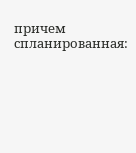причем спланированная: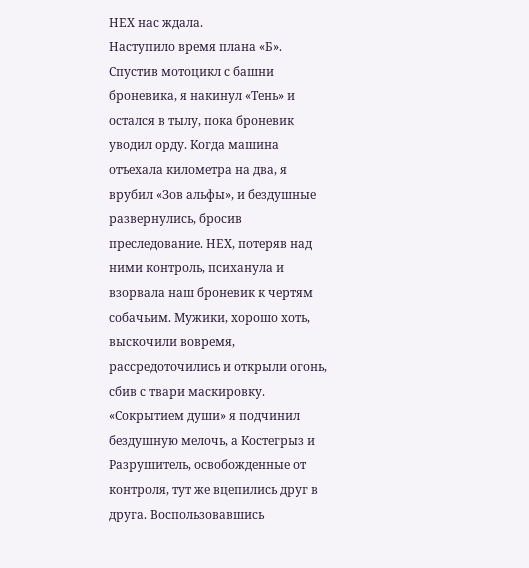НЕХ нас ждала.
Наступило время плана «Б». Спустив мотоцикл с башни броневика, я накинул «Тень» и остался в тылу, пока броневик уводил орду. Когда машина отъехала километра на два, я врубил «Зов альфы», и бездушные развернулись, бросив преследование. НЕХ, потеряв над ними контроль, психанула и взорвала наш броневик к чертям собачьим. Мужики, хорошо хоть, выскочили вовремя, рассредоточились и открыли огонь, сбив с твари маскировку.
«Сокрытием души» я подчинил бездушную мелочь, а Костегрыз и Разрушитель, освобожденные от контроля, тут же вцепились друг в друга. Воспользовавшись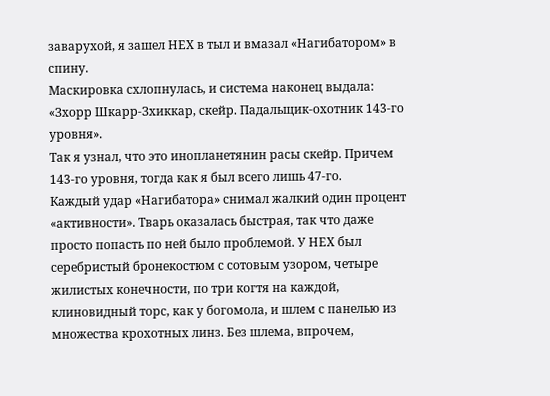заварухой, я зашел НЕХ в тыл и вмазал «Нагибатором» в спину.
Маскировка схлопнулась, и система наконец выдала: «Зхорр Шкарр-Зхиккар, скейр. Падальщик-охотник 143-го уровня».
Так я узнал, что это инопланетянин расы скейр. Причем 143-го уровня, тогда как я был всего лишь 47-го.
Каждый удар «Нагибатора» снимал жалкий один процент «активности». Тварь оказалась быстрая, так что даже просто попасть по ней было проблемой. У НЕХ был серебристый бронекостюм с сотовым узором, четыре жилистых конечности, по три когтя на каждой, клиновидный торс, как у богомола, и шлем с панелью из множества крохотных линз. Без шлема, впрочем,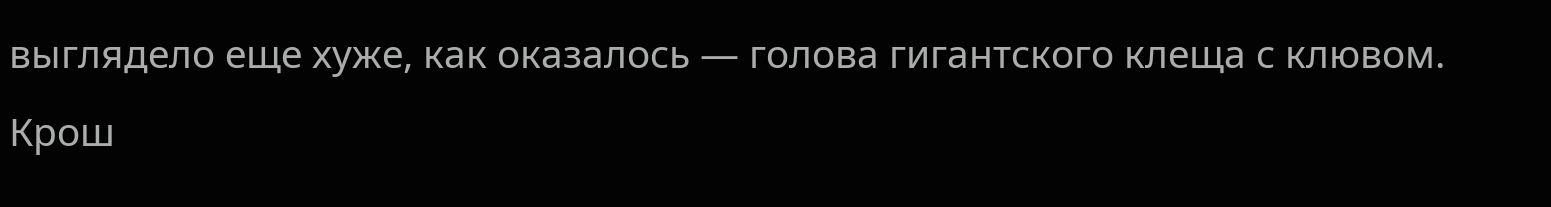выглядело еще хуже, как оказалось — голова гигантского клеща с клювом.
Крош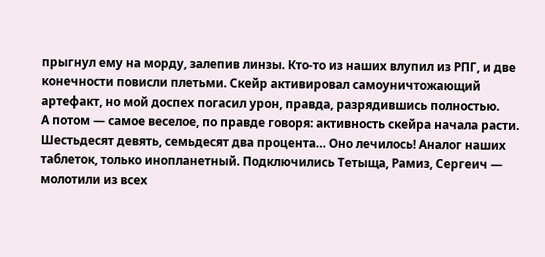прыгнул ему на морду, залепив линзы. Кто-то из наших влупил из РПГ, и две конечности повисли плетьми. Скейр активировал самоуничтожающий артефакт, но мой доспех погасил урон, правда, разрядившись полностью.
А потом — самое веселое, по правде говоря: активность скейра начала расти. Шестьдесят девять, семьдесят два процента… Оно лечилось! Аналог наших таблеток, только инопланетный. Подключились Тетыща, Рамиз, Сергеич — молотили из всех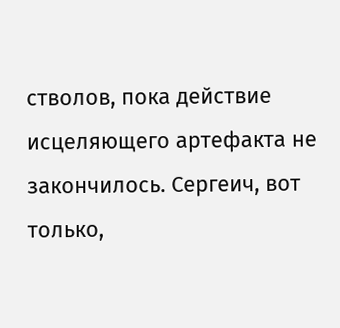стволов, пока действие исцеляющего артефакта не закончилось. Сергеич, вот только,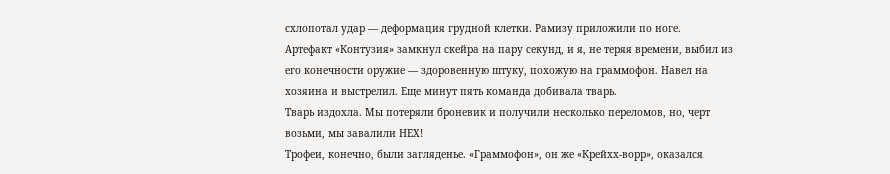схлопотал удар — деформация грудной клетки. Рамизу приложили по ноге.
Артефакт «Контузия» замкнул скейра на пару секунд, и я, не теряя времени, выбил из его конечности оружие — здоровенную штуку, похожую на граммофон. Навел на хозяина и выстрелил. Еще минут пять команда добивала тварь.
Тварь издохла. Мы потеряли броневик и получили несколько переломов, но, черт возьми, мы завалили НЕХ!
Трофеи, конечно, были загляденье. «Граммофон», он же «Крейхх-ворр», оказался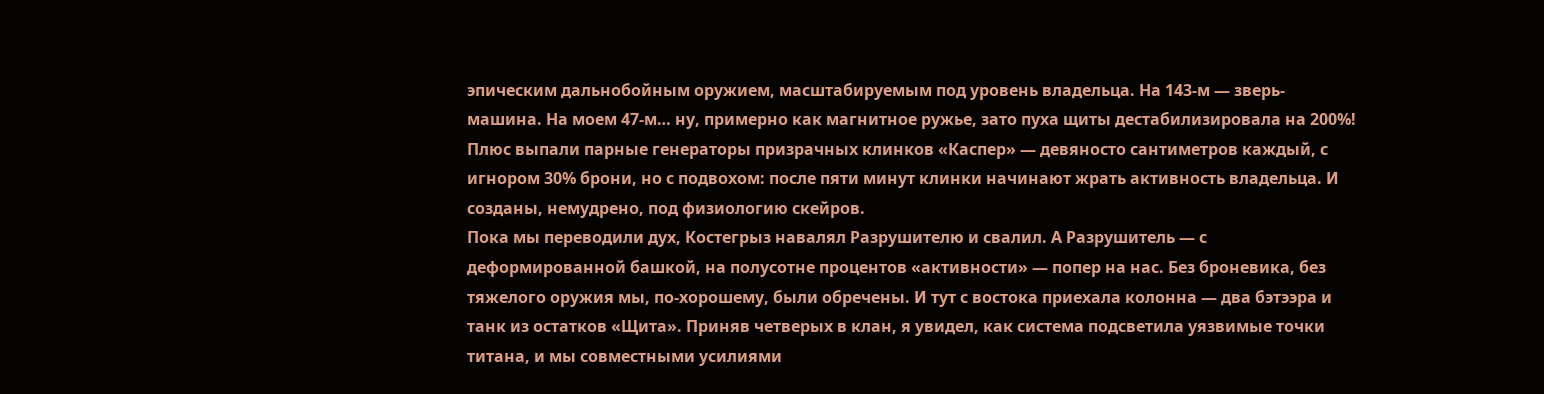эпическим дальнобойным оружием, масштабируемым под уровень владельца. На 143-м — зверь-машина. На моем 47-м… ну, примерно как магнитное ружье, зато пуха щиты дестабилизировала на 200%! Плюс выпали парные генераторы призрачных клинков «Каспер» — девяносто сантиметров каждый, с игнором 30% брони, но с подвохом: после пяти минут клинки начинают жрать активность владельца. И созданы, немудрено, под физиологию скейров.
Пока мы переводили дух, Костегрыз навалял Разрушителю и свалил. А Разрушитель — с деформированной башкой, на полусотне процентов «активности» — попер на нас. Без броневика, без тяжелого оружия мы, по-хорошему, были обречены. И тут с востока приехала колонна — два бэтээра и танк из остатков «Щита». Приняв четверых в клан, я увидел, как система подсветила уязвимые точки титана, и мы совместными усилиями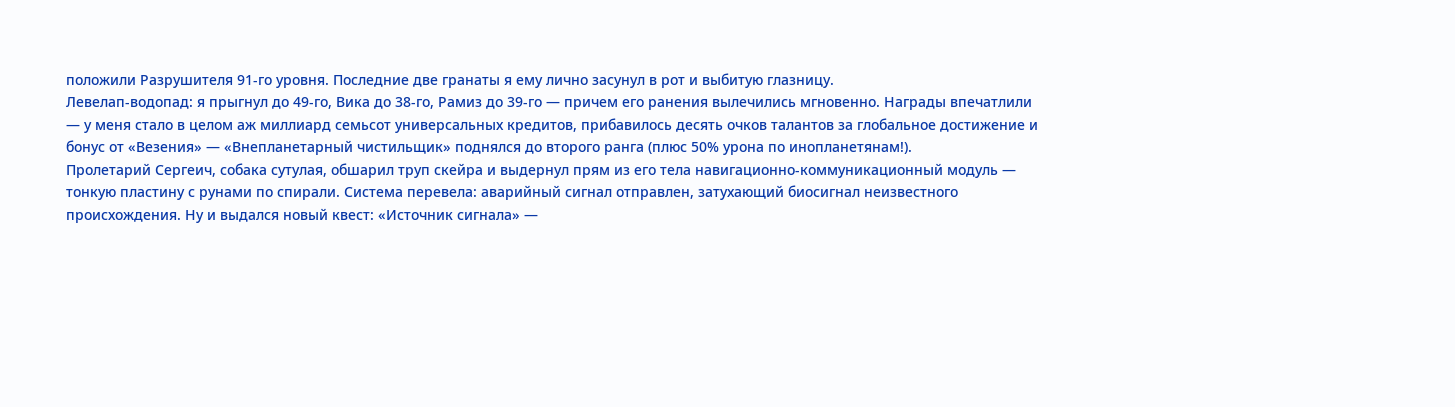положили Разрушителя 91-го уровня. Последние две гранаты я ему лично засунул в рот и выбитую глазницу.
Левелап-водопад: я прыгнул до 49-го, Вика до 38-го, Рамиз до 39-го — причем его ранения вылечились мгновенно. Награды впечатлили — у меня стало в целом аж миллиард семьсот универсальных кредитов, прибавилось десять очков талантов за глобальное достижение и бонус от «Везения» — «Внепланетарный чистильщик» поднялся до второго ранга (плюс 50% урона по инопланетянам!).
Пролетарий Сергеич, собака сутулая, обшарил труп скейра и выдернул прям из его тела навигационно-коммуникационный модуль — тонкую пластину с рунами по спирали. Система перевела: аварийный сигнал отправлен, затухающий биосигнал неизвестного происхождения. Ну и выдался новый квест: «Источник сигнала» —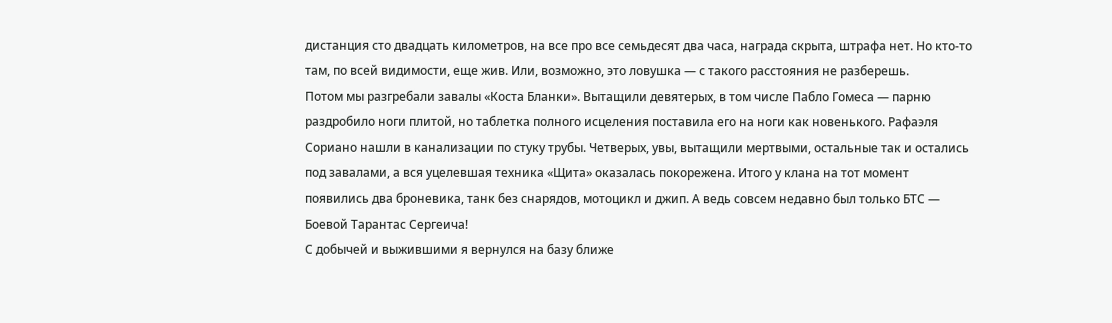дистанция сто двадцать километров, на все про все семьдесят два часа, награда скрыта, штрафа нет. Но кто-то там, по всей видимости, еще жив. Или, возможно, это ловушка — с такого расстояния не разберешь.
Потом мы разгребали завалы «Коста Бланки». Вытащили девятерых, в том числе Пабло Гомеса — парню раздробило ноги плитой, но таблетка полного исцеления поставила его на ноги как новенького. Рафаэля Сориано нашли в канализации по стуку трубы. Четверых, увы, вытащили мертвыми, остальные так и остались под завалами, а вся уцелевшая техника «Щита» оказалась покорежена. Итого у клана на тот момент появились два броневика, танк без снарядов, мотоцикл и джип. А ведь совсем недавно был только БТС — Боевой Тарантас Сергеича!
С добычей и выжившими я вернулся на базу ближе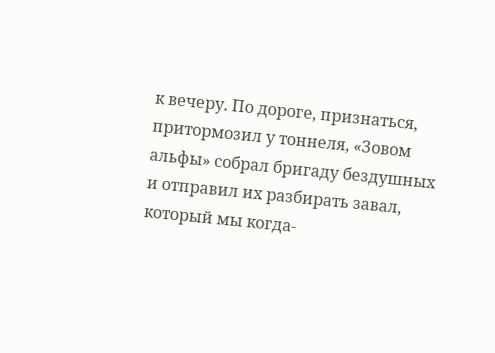к вечеру. По дороге, признаться, притормозил у тоннеля, «Зовом альфы» собрал бригаду бездушных и отправил их разбирать завал, который мы когда-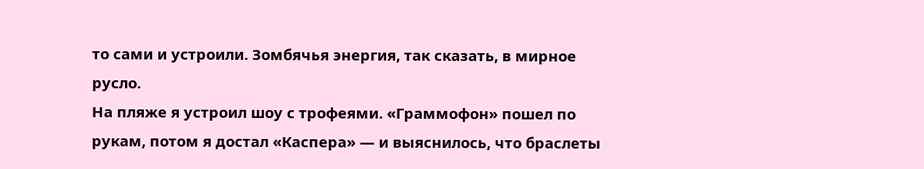то сами и устроили. Зомбячья энергия, так сказать, в мирное русло.
На пляже я устроил шоу с трофеями. «Граммофон» пошел по рукам, потом я достал «Каспера» — и выяснилось, что браслеты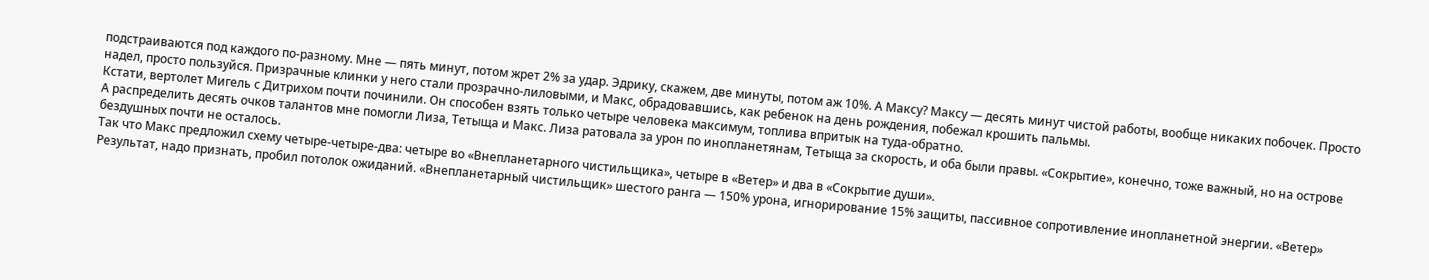подстраиваются под каждого по-разному. Мне — пять минут, потом жрет 2% за удар. Эдрику, скажем, две минуты, потом аж 10%. А Максу? Максу — десять минут чистой работы, вообще никаких побочек. Просто надел, просто пользуйся. Призрачные клинки у него стали прозрачно-лиловыми, и Макс, обрадовавшись, как ребенок на день рождения, побежал крошить пальмы.
Кстати, вертолет Мигель с Дитрихом почти починили. Он способен взять только четыре человека максимум, топлива впритык на туда-обратно.
А распределить десять очков талантов мне помогли Лиза, Тетыща и Макс. Лиза ратовала за урон по инопланетянам, Тетыща за скорость, и оба были правы. «Сокрытие», конечно, тоже важный, но на острове бездушных почти не осталось.
Так что Макс предложил схему четыре-четыре-два: четыре во «Внепланетарного чистильщика», четыре в «Ветер» и два в «Сокрытие души».
Результат, надо признать, пробил потолок ожиданий. «Внепланетарный чистильщик» шестого ранга — 150% урона, игнорирование 15% защиты, пассивное сопротивление инопланетной энергии. «Ветер»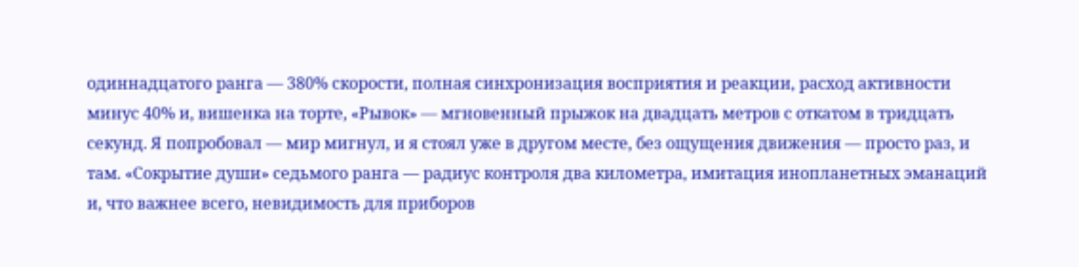одиннадцатого ранга — 380% скорости, полная синхронизация восприятия и реакции, расход активности минус 40% и, вишенка на торте, «Рывок» — мгновенный прыжок на двадцать метров с откатом в тридцать секунд. Я попробовал — мир мигнул, и я стоял уже в другом месте, без ощущения движения — просто раз, и там. «Сокрытие души» седьмого ранга — радиус контроля два километра, имитация инопланетных эманаций и, что важнее всего, невидимость для приборов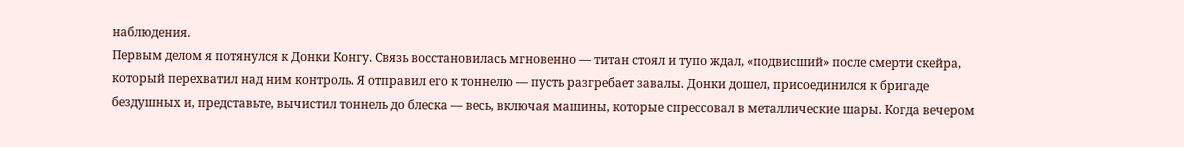наблюдения.
Первым делом я потянулся к Донки Конгу. Связь восстановилась мгновенно — титан стоял и тупо ждал, «подвисший» после смерти скейра, который перехватил над ним контроль. Я отправил его к тоннелю — пусть разгребает завалы. Донки дошел, присоединился к бригаде бездушных и, представьте, вычистил тоннель до блеска — весь, включая машины, которые спрессовал в металлические шары. Когда вечером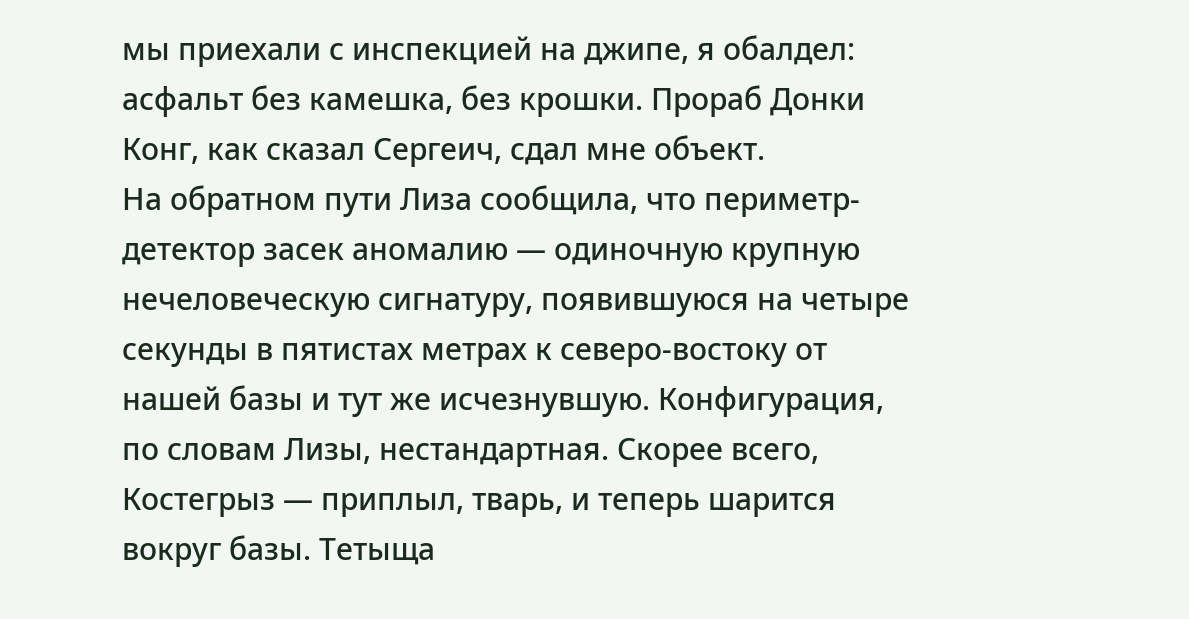мы приехали с инспекцией на джипе, я обалдел: асфальт без камешка, без крошки. Прораб Донки Конг, как сказал Сергеич, сдал мне объект.
На обратном пути Лиза сообщила, что периметр-детектор засек аномалию — одиночную крупную нечеловеческую сигнатуру, появившуюся на четыре секунды в пятистах метрах к северо-востоку от нашей базы и тут же исчезнувшую. Конфигурация, по словам Лизы, нестандартная. Скорее всего, Костегрыз — приплыл, тварь, и теперь шарится вокруг базы. Тетыща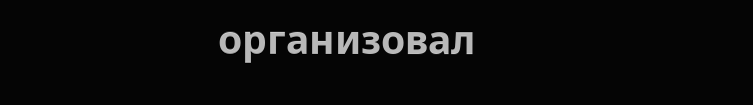организовал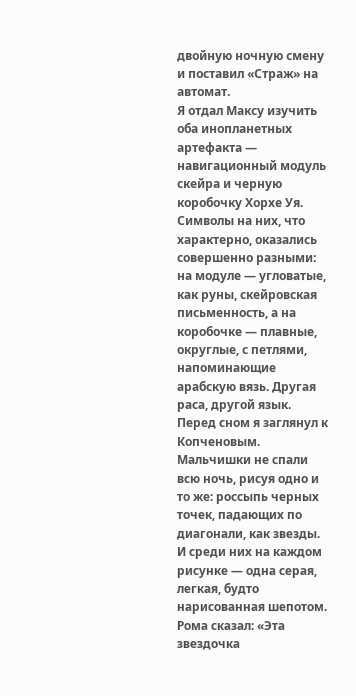двойную ночную смену и поставил «Страж» на автомат.
Я отдал Максу изучить оба инопланетных артефакта — навигационный модуль скейра и черную коробочку Хорхе Уя. Символы на них, что характерно, оказались совершенно разными: на модуле — угловатые, как руны, скейровская письменность, а на коробочке — плавные, округлые, с петлями, напоминающие арабскую вязь. Другая раса, другой язык.
Перед сном я заглянул к Копченовым. Мальчишки не спали всю ночь, рисуя одно и то же: россыпь черных точек, падающих по диагонали, как звезды. И среди них на каждом рисунке — одна серая, легкая, будто нарисованная шепотом. Рома сказал: «Эта звездочка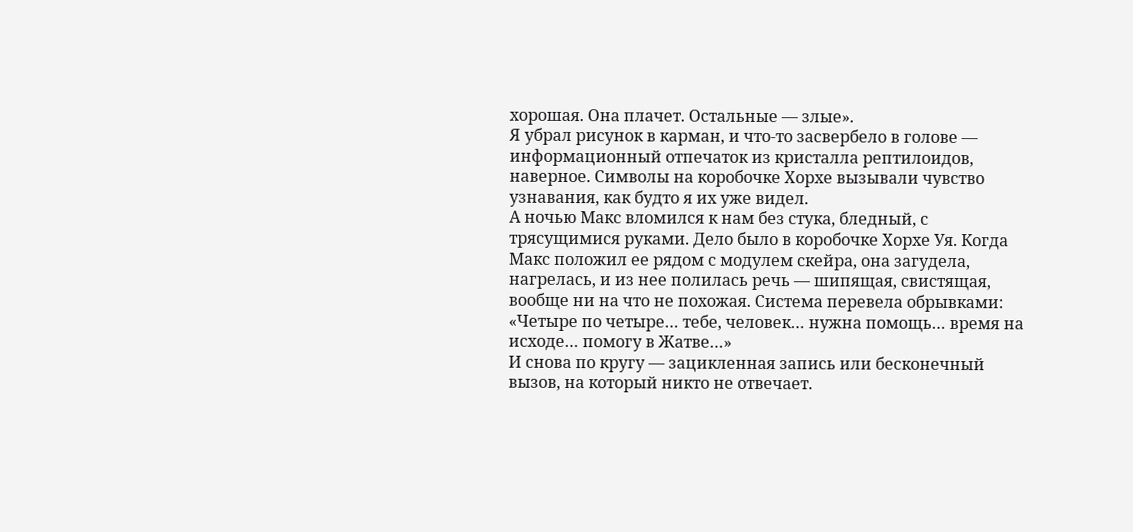хорошая. Она плачет. Остальные — злые».
Я убрал рисунок в карман, и что-то засвербело в голове — информационный отпечаток из кристалла рептилоидов, наверное. Символы на коробочке Хорхе вызывали чувство узнавания, как будто я их уже видел.
А ночью Макс вломился к нам без стука, бледный, с трясущимися руками. Дело было в коробочке Хорхе Уя. Когда Макс положил ее рядом с модулем скейра, она загудела, нагрелась, и из нее полилась речь — шипящая, свистящая, вообще ни на что не похожая. Система перевела обрывками: «Четыре по четыре… тебе, человек… нужна помощь… время на исходе… помогу в Жатве…»
И снова по кругу — зацикленная запись или бесконечный вызов, на который никто не отвечает.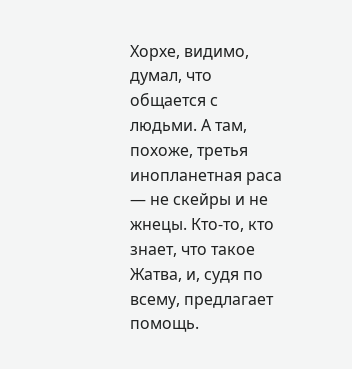Хорхе, видимо, думал, что общается с людьми. А там, похоже, третья инопланетная раса — не скейры и не жнецы. Кто-то, кто знает, что такое Жатва, и, судя по всему, предлагает помощь.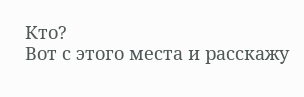Кто?
Вот с этого места и расскажу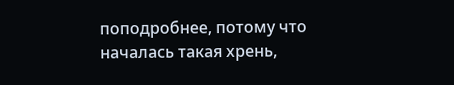поподробнее, потому что началась такая хрень,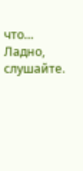что…
Ладно, слушайте.